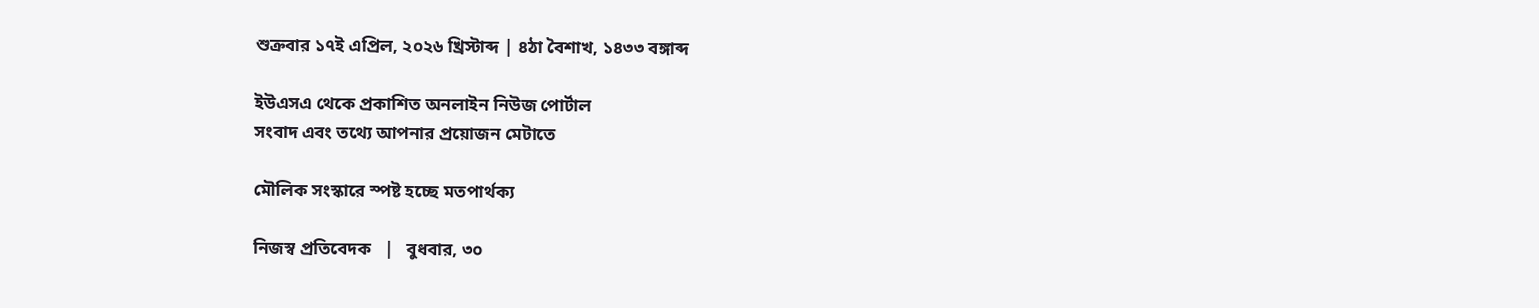শুক্রবার ১৭ই এপ্রিল, ২০২৬ খ্রিস্টাব্দ | ৪ঠা বৈশাখ, ১৪৩৩ বঙ্গাব্দ

ইউএসএ থেকে প্রকাশিত অনলাইন নিউজ পোর্টাল
সংবাদ এবং তথ্যে আপনার প্রয়োজন মেটাতে

মৌলিক সংস্কারে স্পষ্ট হচ্ছে মতপার্থক্য

নিজস্ব প্রতিবেদক   |   বুধবার, ৩০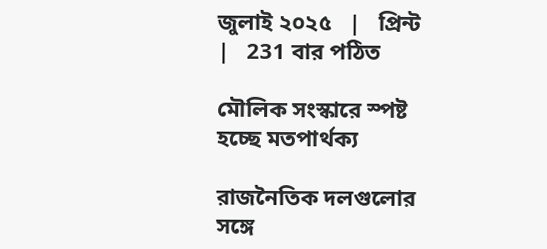জুলাই ২০২৫   |   প্রিন্ট   |   231 বার পঠিত

মৌলিক সংস্কারে স্পষ্ট হচ্ছে মতপার্থক্য

রাজনৈতিক দলগুলোর সঙ্গে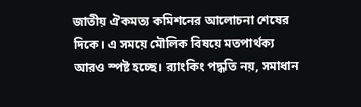জাতীয় ঐকমত্য কমিশনের আলোচনা শেষের দিকে। এ সময়ে মৌলিক বিষয়ে মতপার্থক্য আরও স্পষ্ট হচ্ছে। র‌্যাংকিং পদ্ধতি নয়, সমাধান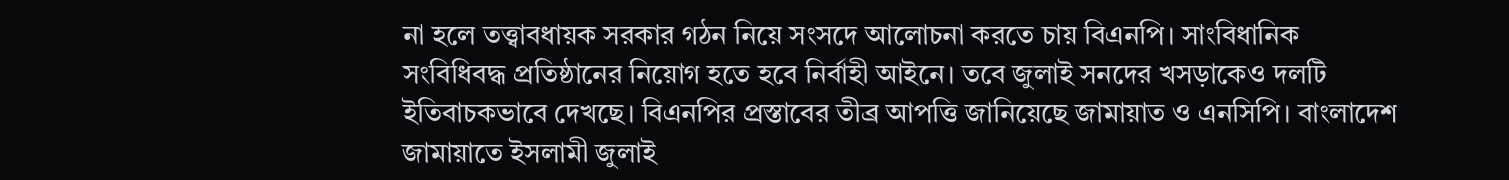না হলে তত্ত্বাবধায়ক সরকার গঠন নিয়ে সংসদে আলোচনা করতে চায় বিএনপি। সাংবিধানিক সংবিধিবদ্ধ প্রতিষ্ঠানের নিয়োগ হতে হবে নির্বাহী আইনে। তবে জুলাই সনদের খসড়াকেও দলটি ইতিবাচকভাবে দেখছে। বিএনপির প্রস্তাবের তীব্র আপত্তি জানিয়েছে জামায়াত ও এনসিপি। বাংলাদেশ জামায়াতে ইসলামী জুলাই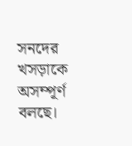সনদের খসড়াকে অসম্পূর্ণ বলছে।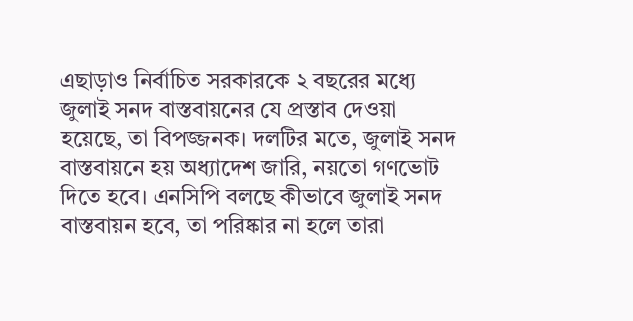এছাড়াও নির্বাচিত সরকারকে ২ বছরের মধ্যে জুলাই সনদ বাস্তবায়নের যে প্রস্তাব দেওয়া হয়েছে, তা বিপজ্জনক। দলটির মতে, জুলাই সনদ বাস্তবায়নে হয় অধ্যাদেশ জারি, নয়তো গণভোট দিতে হবে। এনসিপি বলছে কীভাবে জুলাই সনদ বাস্তবায়ন হবে, তা পরিষ্কার না হলে তারা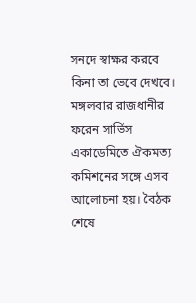সনদে স্বাক্ষর করবে কিনা তা ভেবে দেখবে। মঙ্গলবার রাজধানীর ফরেন সার্ভিস একাডেমিতে ঐকমত্য কমিশনের সঙ্গে এসব আলোচনা হয়। বৈঠক শেষে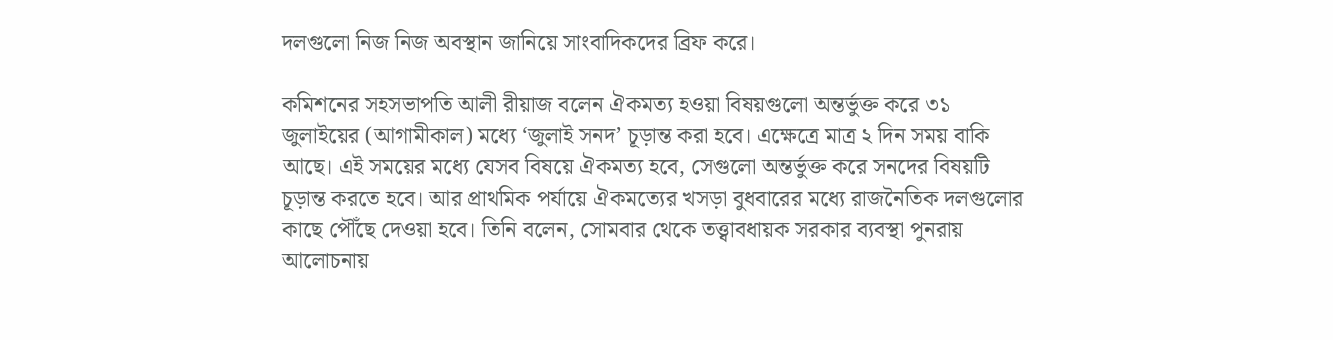দলগুলো নিজ নিজ অবস্থান জানিয়ে সাংবাদিকদের ব্রিফ করে।

কমিশনের সহসভাপতি আলী রীয়াজ বলেন ঐকমত্য হওয়া বিষয়গুলো অন্তর্ভুক্ত করে ৩১ জুলাইয়ের (আগামীকাল) মধ্যে ‘জুলাই সনদ’ চূড়ান্ত করা হবে। এক্ষেত্রে মাত্র ২ দিন সময় বাকি আছে। এই সময়ের মধ্যে যেসব বিষয়ে ঐকমত্য হবে, সেগুলো অন্তর্ভুক্ত করে সনদের বিষয়টি চূড়ান্ত করতে হবে। আর প্রাথমিক পর্যায়ে ঐকমত্যের খসড়া বুধবারের মধ্যে রাজনৈতিক দলগুলোর কাছে পৌঁছে দেওয়া হবে। তিনি বলেন, সোমবার থেকে তত্ত্বাবধায়ক সরকার ব্যবস্থা পুনরায় আলোচনায়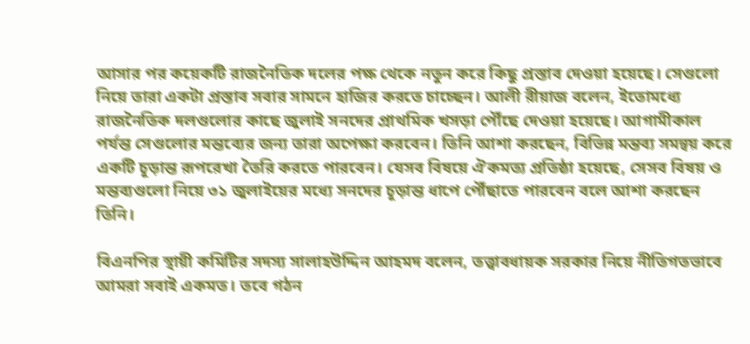আসার পর কয়েকটি রাজনৈতিক দলের পক্ষ থেকে নতুন করে কিছু প্রস্তাব দেওয়া হয়েছে। সেগুলো নিয়ে তারা একটা প্রস্তাব সবার সামনে হাজির করতে চাচ্ছেন। আলী রীয়াজ বলেন, ইতোমধ্যে রাজনৈতিক দলগুলোর কাছে জুলাই সনদের প্রাথমিক খসড়া পৌঁছে দেওয়া হয়েছে। আগামীকাল পর্যন্ত সেগুলোর মন্তব্যের জন্য তারা অপেক্ষা করবেন। তিনি আশা করছেন, বিভিন্ন মন্তব্য সমন্বয় করে একটি চূড়ান্ত রূপরেখা তৈরি করতে পারবেন। যেসব বিষয়ে ঐকমত্য প্রতিষ্ঠা হয়েছে, সেসব বিষয় ও মন্তব্যগুলো নিয়ে ৩১ জুলাইয়ের মধ্যে সনদের চূড়ান্ত ধাপে পৌঁছাতে পারবেন বলে আশা করছেন তিনি।

বিএনপির স্থায়ী কমিটির সদস্য সালাহউদ্দিন আহমদ বলেন, তত্ত্বাবধায়ক সরকার নিয়ে নীতিগতভাবে আমরা সবাই একমত। তবে গঠন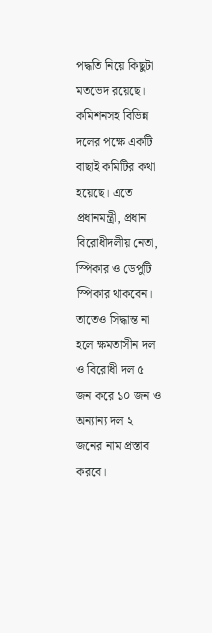পদ্ধতি নিয়ে কিছুটা মতভেদ রয়েছে। কমিশনসহ বিভিন্ন দলের পক্ষে একটি বাছাই কমিটির কথা হয়েছে। এতে প্রধানমন্ত্রী, প্রধান বিরোধীদলীয় নেতা, স্পিকার ও ডেপুটি স্পিকার থাকবেন। তাতেও সিদ্ধান্ত না হলে ক্ষমতাসীন দল ও বিরোধী দল ৫ জন করে ১০ জন ও অন্যান্য দল ২ জনের নাম প্রস্তাব করবে।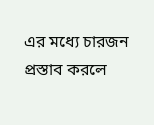এর মধ্যে চারজন প্রস্তাব করলে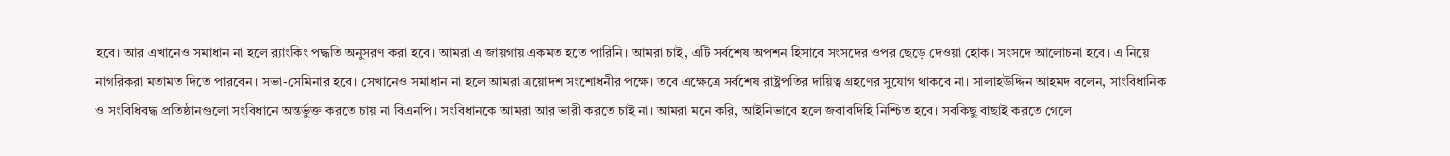হবে। আর এখানেও সমাধান না হলে র‌্যাংকিং পদ্ধতি অনুসরণ করা হবে। আমরা এ জায়গায় একমত হতে পারিনি। আমরা চাই, এটি সর্বশেষ অপশন হিসাবে সংসদের ওপর ছেড়ে দেওয়া হোক। সংসদে আলোচনা হবে। এ নিয়ে নাগরিকরা মতামত দিতে পারবেন। সভা-সেমিনার হবে। সেখানেও সমাধান না হলে আমরা ত্রয়োদশ সংশোধনীর পক্ষে। তবে এক্ষেত্রে সর্বশেষ রাষ্ট্রপতির দায়িত্ব গ্রহণের সুযোগ থাকবে না। সালাহউদ্দিন আহমদ বলেন, সাংবিধানিক ও সংবিধিবদ্ধ প্রতিষ্ঠানগুলো সংবিধানে অন্তর্ভুক্ত করতে চায় না বিএনপি। সংবিধানকে আমরা আর ভারী করতে চাই না। আমরা মনে করি, আইনিভাবে হলে জবাবদিহি নিশ্চিত হবে। সবকিছু বাছাই করতে গেলে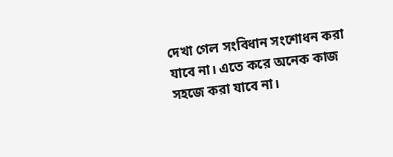দেখা গেল সংবিধান সংশোধন করা যাবে না। এতে করে অনেক কাজ সহজে করা যাবে না।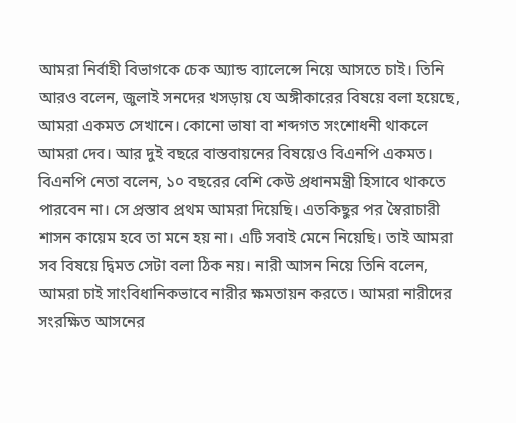আমরা নির্বাহী বিভাগকে চেক অ্যান্ড ব্যালেন্সে নিয়ে আসতে চাই। তিনি আরও বলেন, জুলাই সনদের খসড়ায় যে অঙ্গীকারের বিষয়ে বলা হয়েছে, আমরা একমত সেখানে। কোনো ভাষা বা শব্দগত সংশোধনী থাকলে আমরা দেব। আর দুই বছরে বাস্তবায়নের বিষয়েও বিএনপি একমত। বিএনপি নেতা বলেন, ১০ বছরের বেশি কেউ প্রধানমন্ত্রী হিসাবে থাকতে পারবেন না। সে প্রস্তাব প্রথম আমরা দিয়েছি। এতকিছুর পর স্বৈরাচারী শাসন কায়েম হবে তা মনে হয় না। এটি সবাই মেনে নিয়েছি। তাই আমরা সব বিষয়ে দ্বিমত সেটা বলা ঠিক নয়। নারী আসন নিয়ে তিনি বলেন, আমরা চাই সাংবিধানিকভাবে নারীর ক্ষমতায়ন করতে। আমরা নারীদের সংরক্ষিত আসনের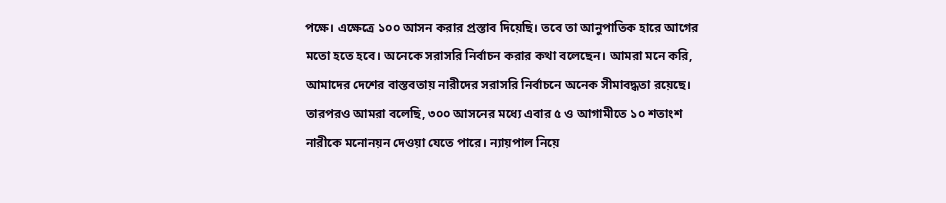পক্ষে। এক্ষেত্রে ১০০ আসন করার প্রস্তাব দিয়েছি। তবে তা আনুপাতিক হারে আগের মতো হতে হবে। অনেকে সরাসরি নির্বাচন করার কথা বলেছেন। আমরা মনে করি, আমাদের দেশের বাস্তবতায় নারীদের সরাসরি নির্বাচনে অনেক সীমাবদ্ধতা রয়েছে। তারপরও আমরা বলেছি, ৩০০ আসনের মধ্যে এবার ৫ ও আগামীতে ১০ শতাংশ নারীকে মনোনয়ন দেওয়া যেতে পারে। ন্যায়পাল নিয়ে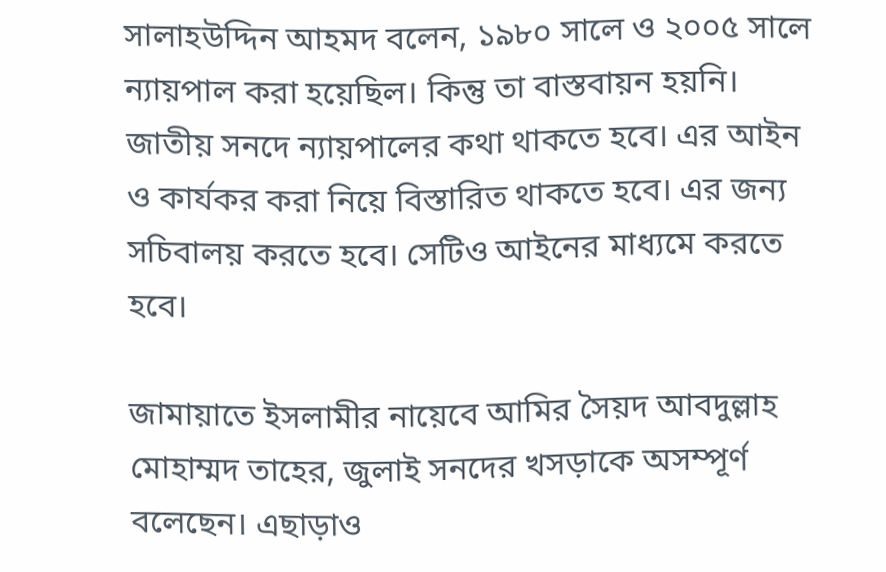সালাহউদ্দিন আহমদ বলেন, ১৯৮০ সালে ও ২০০৫ সালে ন্যায়পাল করা হয়েছিল। কিন্তু তা বাস্তবায়ন হয়নি। জাতীয় সনদে ন্যায়পালের কথা থাকতে হবে। এর আইন ও কার্যকর করা নিয়ে বিস্তারিত থাকতে হবে। এর জন্য সচিবালয় করতে হবে। সেটিও আইনের মাধ্যমে করতে হবে।

জামায়াতে ইসলামীর নায়েবে আমির সৈয়দ আবদুল্লাহ মোহাম্মদ তাহের, জুলাই সনদের খসড়াকে অসম্পূর্ণ বলেছেন। এছাড়াও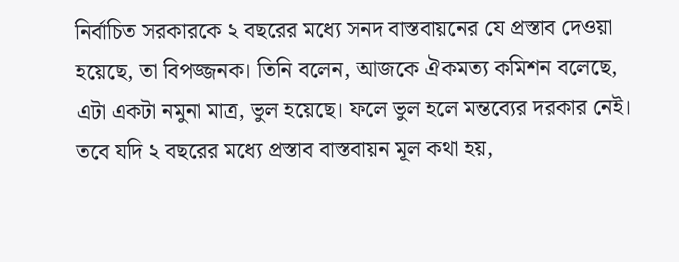নির্বাচিত সরকারকে ২ বছরের মধ্যে সনদ বাস্তবায়নের যে প্রস্তাব দেওয়া হয়েছে, তা বিপজ্জনক। তিনি বলেন, আজকে ঐকমত্য কমিশন বলেছে, এটা একটা নমুনা মাত্র, ভুল হয়েছে। ফলে ভুল হলে মন্তব্যের দরকার নেই। তবে যদি ২ বছরের মধ্যে প্রস্তাব বাস্তবায়ন মূল কথা হয়,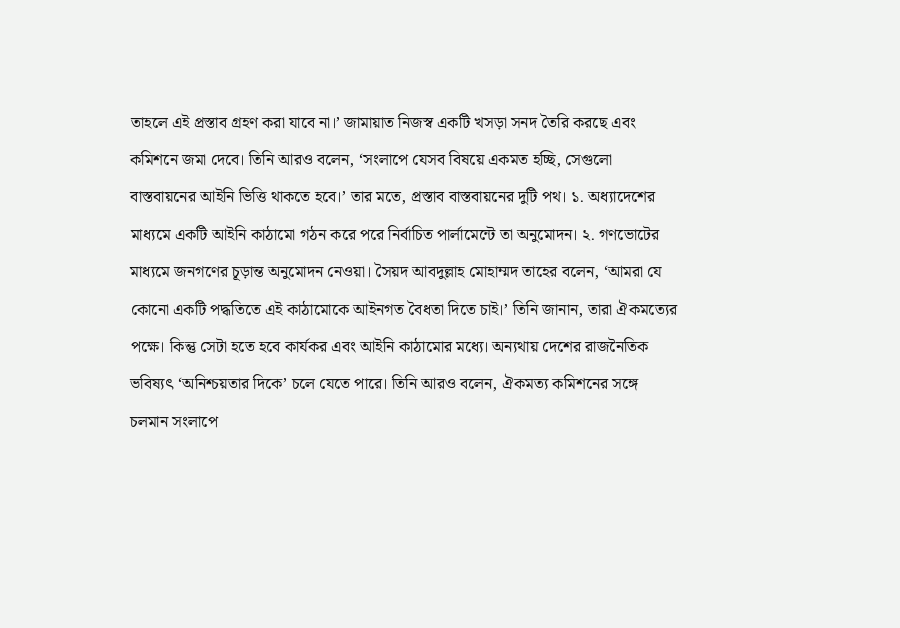তাহলে এই প্রস্তাব গ্রহণ করা যাবে না।’ জামায়াত নিজস্ব একটি খসড়া সনদ তৈরি করছে এবং কমিশনে জমা দেবে। তিনি আরও বলেন, ‘সংলাপে যেসব বিষয়ে একমত হচ্ছি, সেগুলো বাস্তবায়নের আইনি ভিত্তি থাকতে হবে।’ তার মতে, প্রস্তাব বাস্তবায়নের দুটি পথ। ১. অধ্যাদেশের মাধ্যমে একটি আইনি কাঠামো গঠন করে পরে নির্বাচিত পার্লামেন্টে তা অনুমোদন। ২. গণভোটের মাধ্যমে জনগণের চূড়ান্ত অনুমোদন নেওয়া। সৈয়দ আবদুল্লাহ মোহাম্মদ তাহের বলেন, ‘আমরা যে কোনো একটি পদ্ধতিতে এই কাঠামোকে আইনগত বৈধতা দিতে চাই।’ তিনি জানান, তারা ঐকমত্যের পক্ষে। কিন্তু সেটা হতে হবে কার্যকর এবং আইনি কাঠামোর মধ্যে। অন্যথায় দেশের রাজনৈতিক ভবিষ্যৎ ‘অনিশ্চয়তার দিকে’ চলে যেতে পারে। তিনি আরও বলেন, ঐকমত্য কমিশনের সঙ্গে চলমান সংলাপে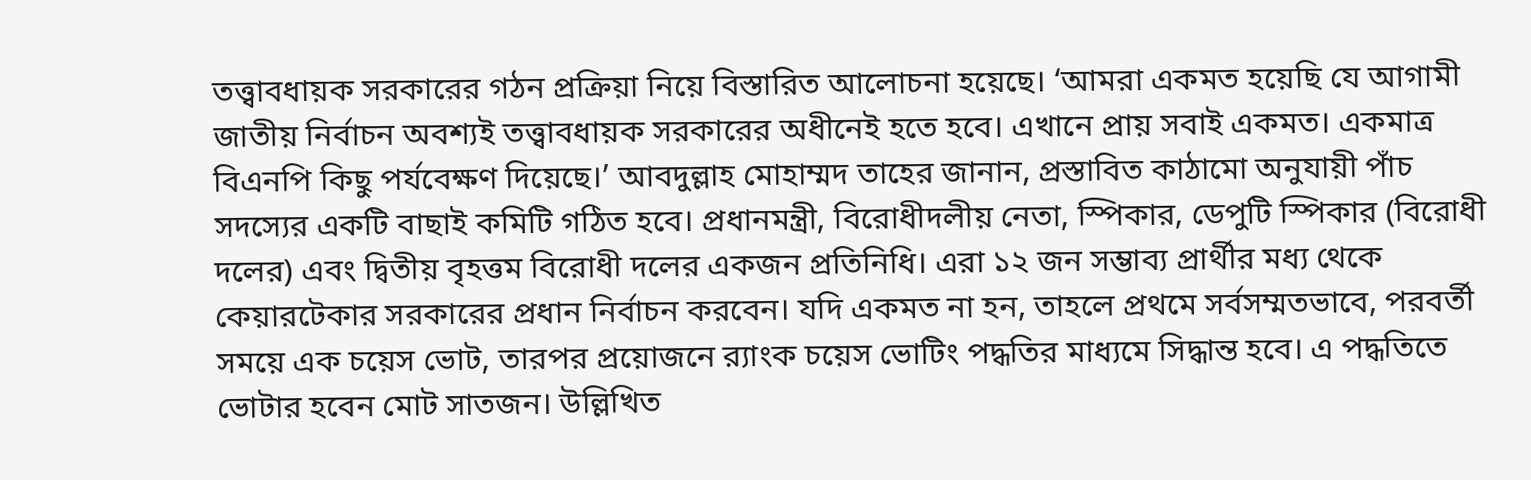তত্ত্বাবধায়ক সরকারের গঠন প্রক্রিয়া নিয়ে বিস্তারিত আলোচনা হয়েছে। ‘আমরা একমত হয়েছি যে আগামী জাতীয় নির্বাচন অবশ্যই তত্ত্বাবধায়ক সরকারের অধীনেই হতে হবে। এখানে প্রায় সবাই একমত। একমাত্র বিএনপি কিছু পর্যবেক্ষণ দিয়েছে।’ আবদুল্লাহ মোহাম্মদ তাহের জানান, প্রস্তাবিত কাঠামো অনুযায়ী পাঁচ সদস্যের একটি বাছাই কমিটি গঠিত হবে। প্রধানমন্ত্রী, বিরোধীদলীয় নেতা, স্পিকার, ডেপুটি স্পিকার (বিরোধী দলের) এবং দ্বিতীয় বৃহত্তম বিরোধী দলের একজন প্রতিনিধি। এরা ১২ জন সম্ভাব্য প্রার্থীর মধ্য থেকে কেয়ারটেকার সরকারের প্রধান নির্বাচন করবেন। যদি একমত না হন, তাহলে প্রথমে সর্বসম্মতভাবে, পরবর্তী সময়ে এক চয়েস ভোট, তারপর প্রয়োজনে র‌্যাংক চয়েস ভোটিং পদ্ধতির মাধ্যমে সিদ্ধান্ত হবে। এ পদ্ধতিতে ভোটার হবেন মোট সাতজন। উল্লিখিত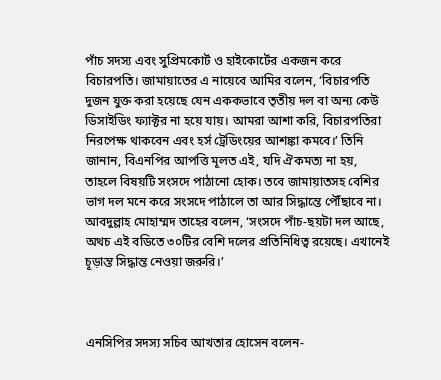পাঁচ সদস্য এবং সুপ্রিমকোর্ট ও হাইকোর্টের একজন করে বিচারপতি। জামায়াতের এ নায়েবে আমির বলেন, ‘বিচারপতি দুজন যুক্ত করা হয়েছে যেন এককভাবে তৃতীয় দল বা অন্য কেউ ডিসাইডিং ফ্যাক্টর না হয়ে যায়। আমরা আশা করি, বিচারপতিরা নিরপেক্ষ থাকবেন এবং হর্স ট্রেডিংয়ের আশঙ্কা কমবে।’ তিনি জানান, বিএনপির আপত্তি মূলত এই, যদি ঐকমত্য না হয়, তাহলে বিষয়টি সংসদে পাঠানো হোক। তবে জামায়াতসহ বেশির ভাগ দল মনে করে সংসদে পাঠালে তা আর সিদ্ধান্তে পৌঁছাবে না। আবদুল্লাহ মোহাম্মদ তাহের বলেন, ‘সংসদে পাঁচ-ছয়টা দল আছে, অথচ এই বডিতে ৩০টির বেশি দলের প্রতিনিধিত্ব রয়েছে। এখানেই চূড়ান্ত সিদ্ধান্ত নেওয়া জরুরি।’



এনসিপির সদস্য সচিব আখতার হোসেন বলেন-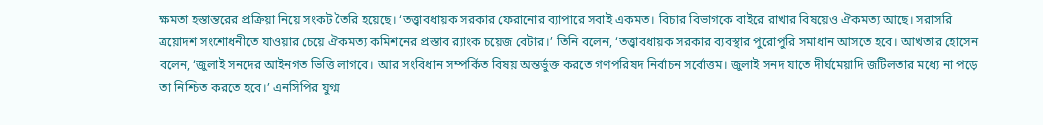ক্ষমতা হস্তান্তরের প্রক্রিয়া নিয়ে সংকট তৈরি হয়েছে। ‘তত্ত্বাবধায়ক সরকার ফেরানোর ব্যাপারে সবাই একমত। বিচার বিভাগকে বাইরে রাখার বিষয়েও ঐকমত্য আছে। সরাসরি ত্রয়োদশ সংশোধনীতে যাওয়ার চেয়ে ঐকমত্য কমিশনের প্রস্তাব র‌্যাংক চয়েজ বেটার।’ তিনি বলেন, ‘তত্ত্বাবধায়ক সরকার ব্যবস্থার পুরোপুরি সমাধান আসতে হবে। আখতার হোসেন বলেন, ‘জুলাই সনদের আইনগত ভিত্তি লাগবে। আর সংবিধান সম্পর্কিত বিষয় অন্তর্ভুক্ত করতে গণপরিষদ নির্বাচন সর্বোত্তম। জুলাই সনদ যাতে দীর্ঘমেয়াদি জটিলতার মধ্যে না পড়ে তা নিশ্চিত করতে হবে।’ এনসিপির যুগ্ম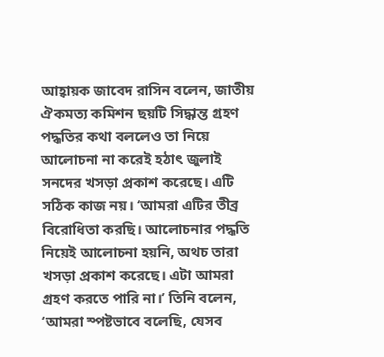আহ্বায়ক জাবেদ রাসিন বলেন, জাতীয় ঐকমত্য কমিশন ছয়টি সিদ্ধান্ত গ্রহণ পদ্ধতির কথা বললেও তা নিয়ে আলোচনা না করেই হঠাৎ জুলাই সনদের খসড়া প্রকাশ করেছে। এটি সঠিক কাজ নয়। ‘আমরা এটির তীব্র বিরোধিতা করছি। আলোচনার পদ্ধতি নিয়েই আলোচনা হয়নি, অথচ তারা খসড়া প্রকাশ করেছে। এটা আমরা গ্রহণ করতে পারি না।’ তিনি বলেন, ‘আমরা স্পষ্টভাবে বলেছি, যেসব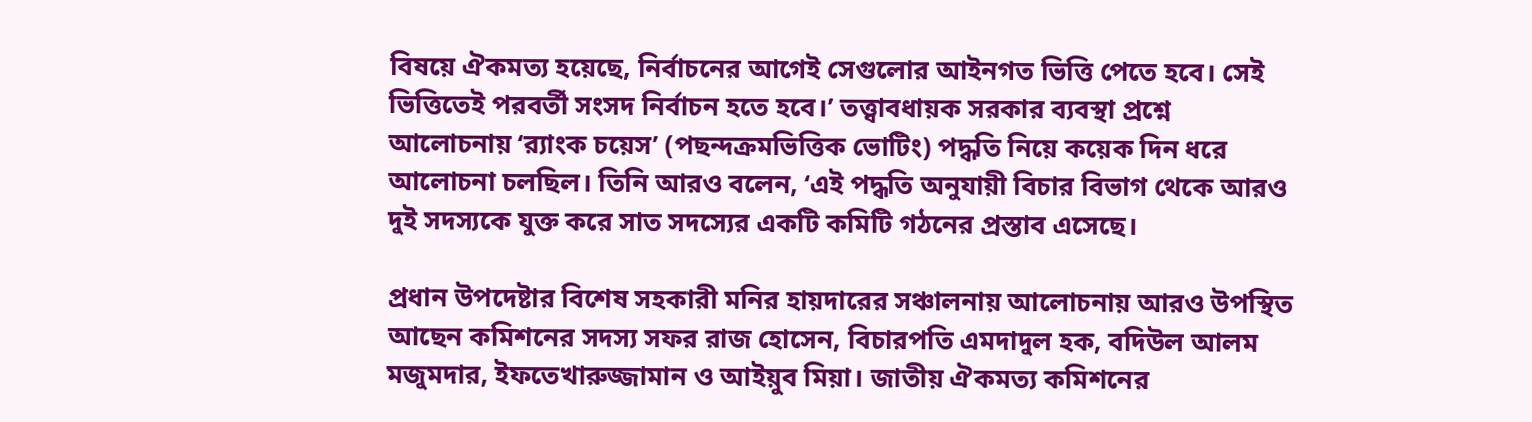বিষয়ে ঐকমত্য হয়েছে, নির্বাচনের আগেই সেগুলোর আইনগত ভিত্তি পেতে হবে। সেই ভিত্তিতেই পরবর্তী সংসদ নির্বাচন হতে হবে।’ তত্ত্বাবধায়ক সরকার ব্যবস্থা প্রশ্নে আলোচনায় ‘র‌্যাংক চয়েস’ (পছন্দক্রমভিত্তিক ভোটিং) পদ্ধতি নিয়ে কয়েক দিন ধরে আলোচনা চলছিল। তিনি আরও বলেন, ‘এই পদ্ধতি অনুযায়ী বিচার বিভাগ থেকে আরও দুই সদস্যকে যুক্ত করে সাত সদস্যের একটি কমিটি গঠনের প্রস্তাব এসেছে।

প্রধান উপদেষ্টার বিশেষ সহকারী মনির হায়দারের সঞ্চালনায় আলোচনায় আরও উপস্থিত আছেন কমিশনের সদস্য সফর রাজ হোসেন, বিচারপতি এমদাদুল হক, বদিউল আলম মজুমদার, ইফতেখারুজ্জামান ও আইয়ুব মিয়া। জাতীয় ঐকমত্য কমিশনের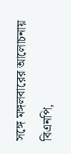সঙ্গে মঙ্গলবারের আলোচনায় বিএনপি,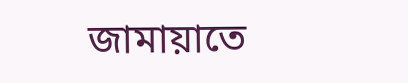জামায়াতে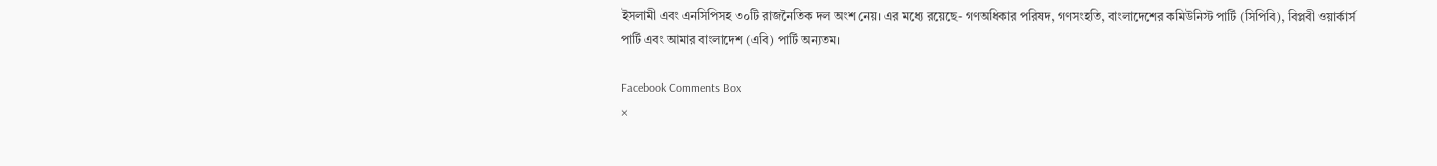ইসলামী এবং এনসিপিসহ ৩০টি রাজনৈতিক দল অংশ নেয়। এর মধ্যে রয়েছে- গণঅধিকার পরিষদ, গণসংহতি, বাংলাদেশের কমিউনিস্ট পার্টি (সিপিবি), বিপ্লবী ওয়ার্কার্স পার্টি এবং আমার বাংলাদেশ (এবি) পার্টি অন্যতম।

Facebook Comments Box
×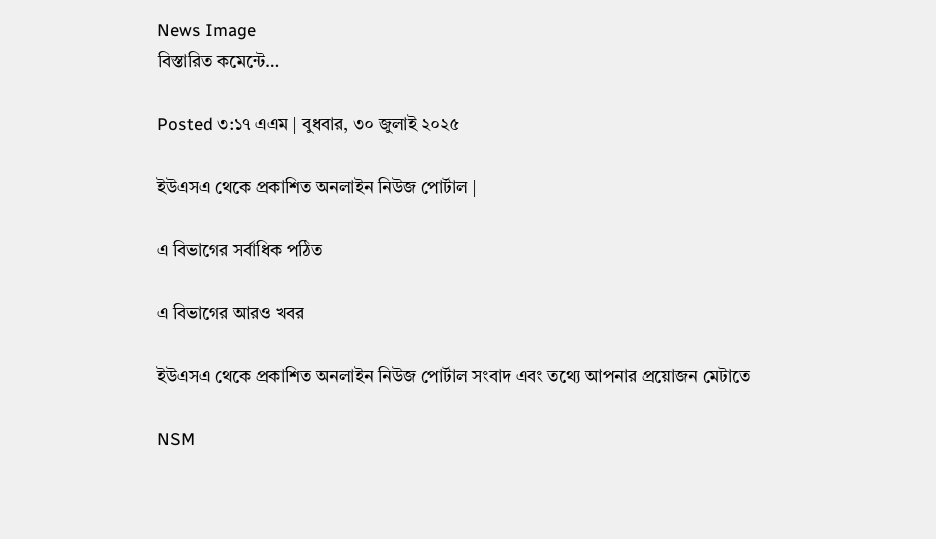News Image
বিস্তারিত কমেন্টে…

Posted ৩:১৭ এএম | বুধবার, ৩০ জুলাই ২০২৫

ইউএসএ থেকে প্রকাশিত অনলাইন নিউজ পোর্টাল |

এ বিভাগের সর্বাধিক পঠিত

এ বিভাগের আরও খবর

ইউএসএ থেকে প্রকাশিত অনলাইন নিউজ পোর্টাল সংবাদ এবং তথ্যে আপনার প্রয়োজন মেটাতে

NSM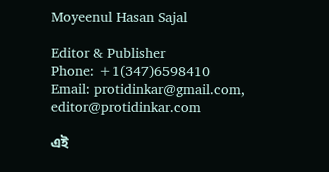Moyeenul Hasan Sajal

Editor & Publisher
Phone: +1(347)6598410
Email: protidinkar@gmail.com, editor@protidinkar.com

এই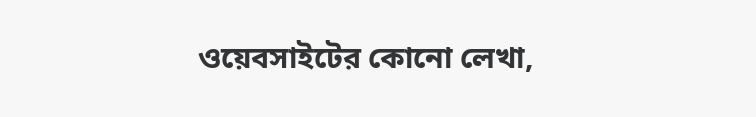ওয়েবসাইটের কোনো লেখা,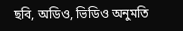ছবি, অডিও, ভিডিও অনুমতি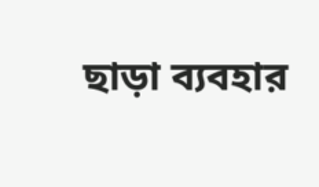ছাড়া ব্যবহার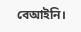বেআইনি।